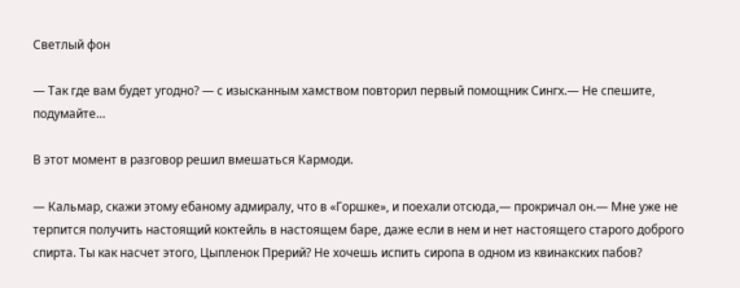Светлый фон

— Так где вам будет угодно? — с изысканным хамством повторил первый помощник Сингх.— Не спешите, подумайте…

В этот момент в разговор решил вмешаться Кармоди.

— Кальмар, скажи этому ебаному адмиралу, что в «Горшке», и поехали отсюда,— прокричал он.— Мне уже не терпится получить настоящий коктейль в настоящем баре, даже если в нем и нет настоящего старого доброго спирта. Ты как насчет этого, Цыпленок Прерий? Не хочешь испить сиропа в одном из квинакских пабов?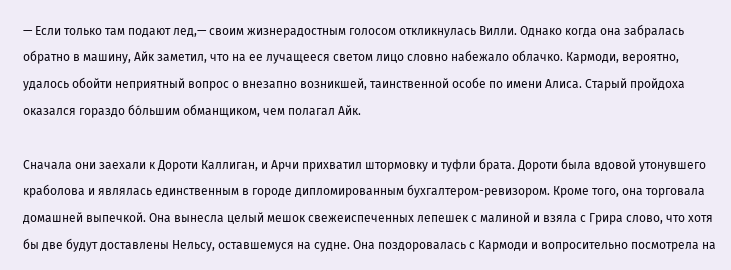— Если только там подают лед,— своим жизнерадостным голосом откликнулась Вилли. Однако когда она забралась обратно в машину, Айк заметил, что на ее лучащееся светом лицо словно набежало облачко. Кармоди, вероятно, удалось обойти неприятный вопрос о внезапно возникшей, таинственной особе по имени Алиса. Старый пройдоха оказался гораздо бо́льшим обманщиком, чем полагал Айк.

Сначала они заехали к Дороти Каллиган, и Арчи прихватил штормовку и туфли брата. Дороти была вдовой утонувшего краболова и являлась единственным в городе дипломированным бухгалтером-ревизором. Кроме того, она торговала домашней выпечкой. Она вынесла целый мешок свежеиспеченных лепешек с малиной и взяла с Грира слово, что хотя бы две будут доставлены Нельсу, оставшемуся на судне. Она поздоровалась с Кармоди и вопросительно посмотрела на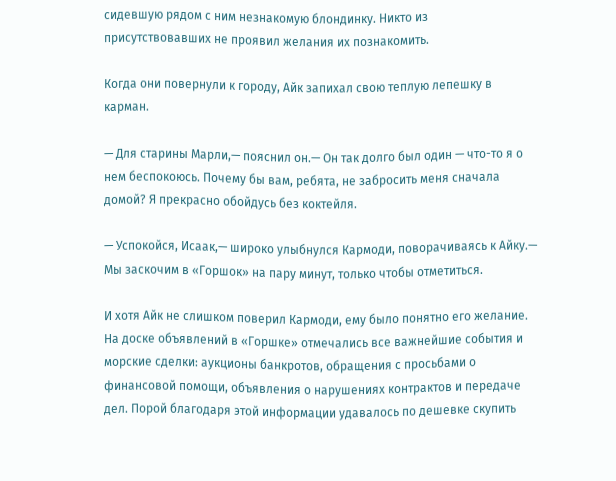сидевшую рядом с ним незнакомую блондинку. Никто из присутствовавших не проявил желания их познакомить.

Когда они повернули к городу, Айк запихал свою теплую лепешку в карман.

— Для старины Марли,— пояснил он.— Он так долго был один — что-то я о нем беспокоюсь. Почему бы вам, ребята, не забросить меня сначала домой? Я прекрасно обойдусь без коктейля.

— Успокойся, Исаак,— широко улыбнулся Кармоди, поворачиваясь к Айку.— Мы заскочим в «Горшок» на пару минут, только чтобы отметиться.

И хотя Айк не слишком поверил Кармоди, ему было понятно его желание. На доске объявлений в «Горшке» отмечались все важнейшие события и морские сделки: аукционы банкротов, обращения с просьбами о финансовой помощи, объявления о нарушениях контрактов и передаче дел. Порой благодаря этой информации удавалось по дешевке скупить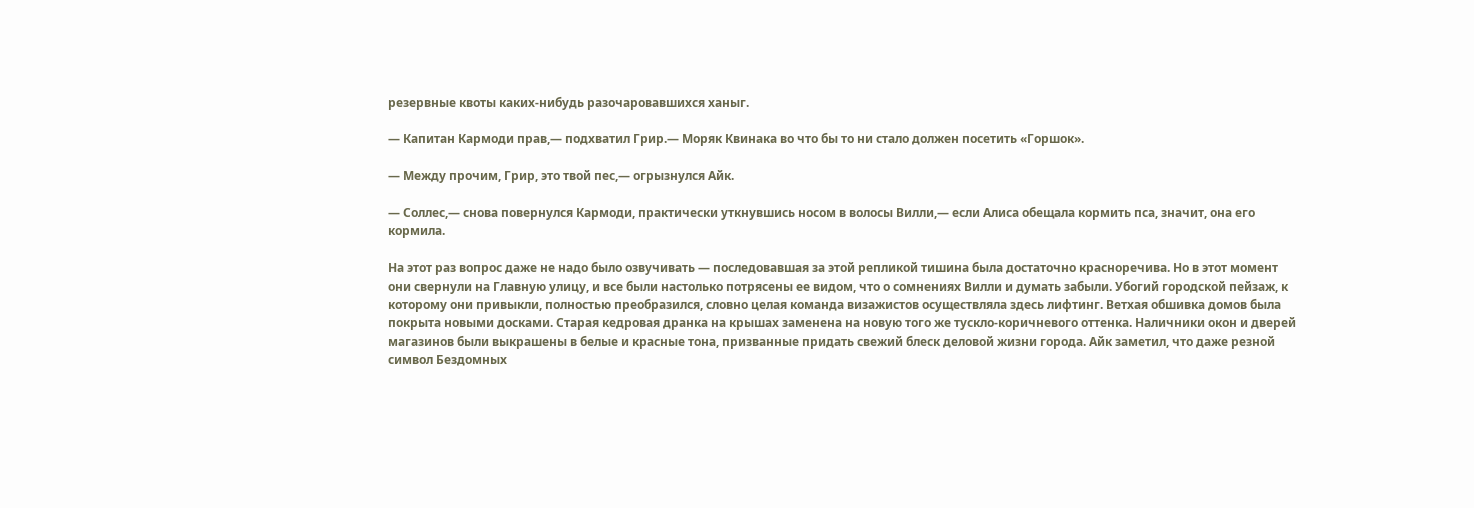резервные квоты каких-нибудь разочаровавшихся ханыг.

— Капитан Кармоди прав,— подхватил Грир.— Моряк Квинака во что бы то ни стало должен посетить «Горшок».

— Между прочим, Грир, это твой пес,— огрызнулся Айк.

— Соллес,— снова повернулся Кармоди, практически уткнувшись носом в волосы Вилли,— если Алиса обещала кормить пса, значит, она его кормила.

На этот раз вопрос даже не надо было озвучивать — последовавшая за этой репликой тишина была достаточно красноречива. Но в этот момент они свернули на Главную улицу, и все были настолько потрясены ее видом, что о сомнениях Вилли и думать забыли. Убогий городской пейзаж, к которому они привыкли, полностью преобразился, словно целая команда визажистов осуществляла здесь лифтинг. Ветхая обшивка домов была покрыта новыми досками. Старая кедровая дранка на крышах заменена на новую того же тускло-коричневого оттенка. Наличники окон и дверей магазинов были выкрашены в белые и красные тона, призванные придать свежий блеск деловой жизни города. Айк заметил, что даже резной символ Бездомных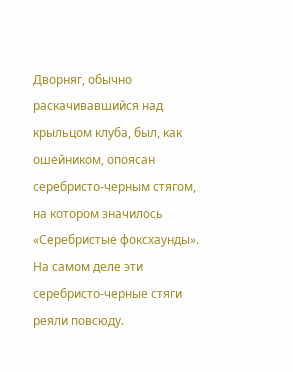Дворняг, обычно раскачивавшийся над крыльцом клуба, был, как ошейником, опоясан серебристо-черным стягом, на котором значилось «Серебристые фоксхаунды». На самом деле эти серебристо-черные стяги реяли повсюду.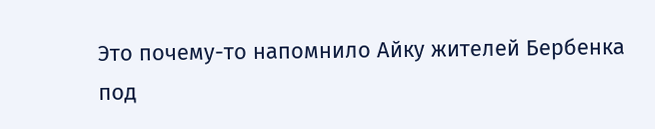Это почему-то напомнило Айку жителей Бербенка под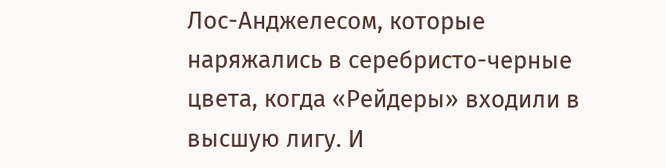Лос-Анджелесом, которые наряжались в серебристо-черные цвета, когда «Рейдеры» входили в высшую лигу. И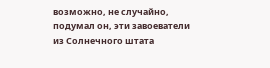возможно, не случайно, подумал он, эти завоеватели из Солнечного штата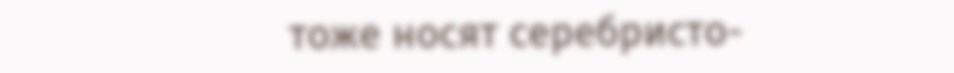тоже носят серебристо-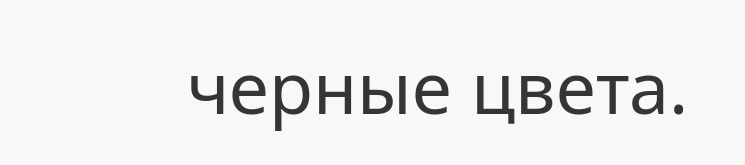черные цвета.